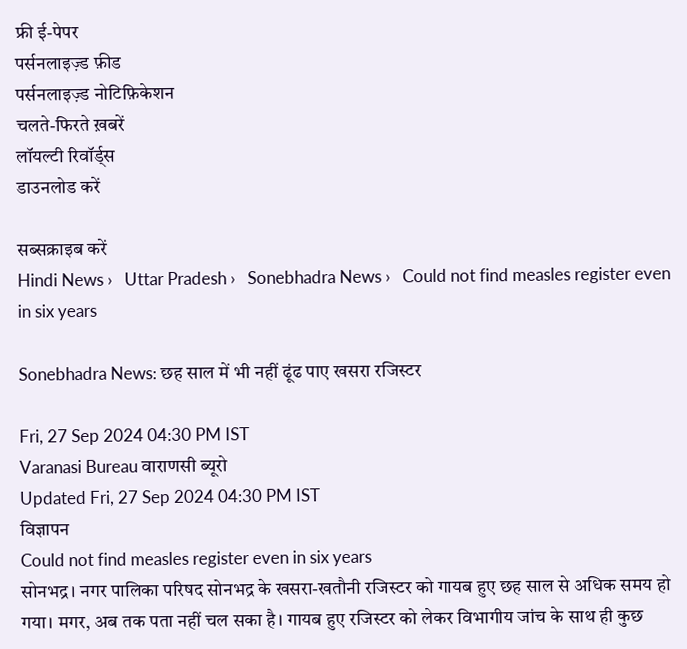फ्री ई-पेपर
पर्सनलाइज़्ड फ़ीड
पर्सनलाइज़्ड नोटिफ़िकेशन
चलते-फिरते ख़बरें
लॉयल्टी रिवॉर्ड्स
डाउनलोड करें

सब्सक्राइब करें
Hindi News ›   Uttar Pradesh ›   Sonebhadra News ›   Could not find measles register even in six years

Sonebhadra News: छह साल में भी नहीं ढूंढ पाए खसरा रजिस्टर

Fri, 27 Sep 2024 04:30 PM IST
Varanasi Bureau वाराणसी ब्यूरो
Updated Fri, 27 Sep 2024 04:30 PM IST
विज्ञापन
Could not find measles register even in six years
सोनभद्र। नगर पालिका परिषद सोनभद्र के खसरा-खतौनी रजिस्टर को गायब हुए छह साल से अधिक समय हो गया। मगर, अब तक पता नहीं चल सका है। गायब हुए रजिस्टर को लेकर विभागीय जांच के साथ ही कुछ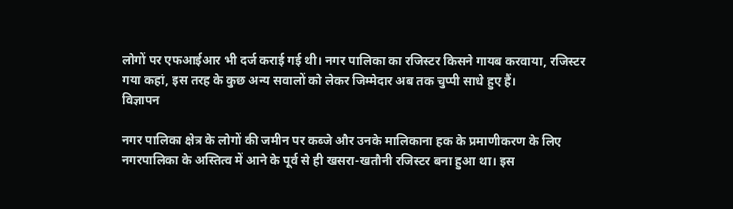लोगों पर एफआईआर भी दर्ज कराई गई थी। नगर पालिका का रजिस्टर किसने गायब करवाया, रजिस्टर गया कहां, इस तरह के कुछ अन्य सवालों को लेकर जिम्मेदार अब तक चुप्पी साधे हुए हैं।
विज्ञापन

नगर पालिका क्षेत्र के लोगों की जमीन पर कब्जे और उनके मालिकाना हक के प्रमाणीकरण के लिए नगरपालिका के अस्तित्व में आने के पूर्व से ही खसरा-खतौनी रजिस्टर बना हुआ था। इस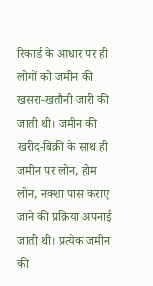रिकार्ड के आधार पर ही लोगों को जमीन की खसरा-खतौनी जारी की जाती थी। जमीन की खरीद-बिक्री के साथ ही जमीन पर लोन, होम लोन, नक्शा पास कराए जाने की प्रक्रिया अपनाई जाती थी। प्रत्येक जमीन की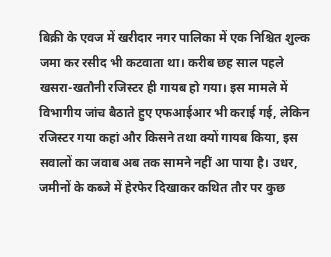बिक्री के एवज में खरीदार नगर पालिका में एक निश्चित शुल्क जमा कर रसीद भी कटवाता था। करीब छह साल पहले खसरा-खतौनी रजिस्टर ही गायब हो गया। इस मामले में विभागीय जांच बैठाते हुए एफआईआर भी कराई गई, लेकिन रजिस्टर गया कहां और किसने तथा क्यों गायब किया, इस सवालों का जवाब अब तक सामने नहीं आ पाया है। उधर, जमीनों के कब्जे में हेरफेर दिखाकर कथित तौर पर कुछ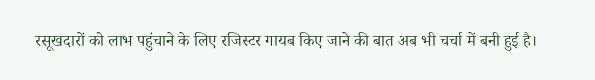रसूखदारों को लाभ पहुंचाने के लिए रजिस्टर गायब किए जाने की बात अब भी चर्चा में बनी हुई है।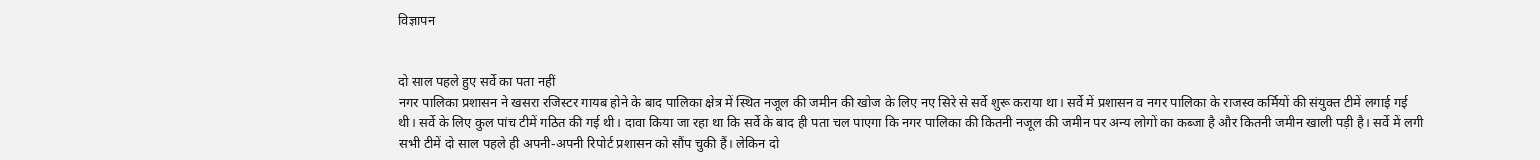विज्ञापन


दो साल पहले हुए सर्वे का पता नहीं
नगर पालिका प्रशासन ने खसरा रजिस्टर गायब होने के बाद पालिका क्षेत्र में स्थित नजूल की जमीन की खोज के लिए नए सिरे से सर्वे शुरू कराया था। सर्वे में प्रशासन व नगर पालिका के राजस्व कर्मियों की संयुक्त टीमें लगाई गई थी। सर्वे के लिए कुल पांच टीमें गठित की गई थी। दावा किया जा रहा था कि सर्वे के बाद ही पता चल पाएगा कि नगर पालिका की कितनी नजूल की जमीन पर अन्य लोगों का कब्जा है और कितनी जमीन खाली पड़ी है। सर्वे में लगी सभी टीमें दो साल पहले ही अपनी-अपनी रिपोर्ट प्रशासन को सौंप चुकी हैं। लेकिन दो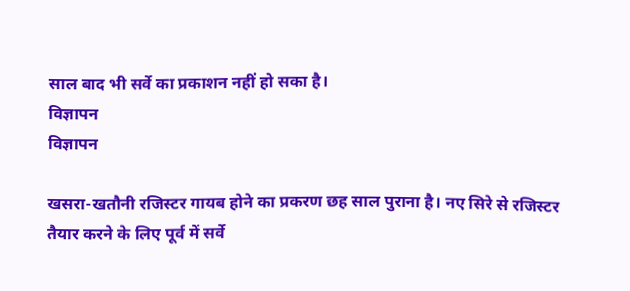साल बाद भी सर्वे का प्रकाशन नहीं हो सका है।
विज्ञापन
विज्ञापन

खसरा-खतौनी रजिस्टर गायब होने का प्रकरण छह साल पुराना है। नए सिरे से रजिस्टर तैयार करने के लिए पूर्व में सर्वे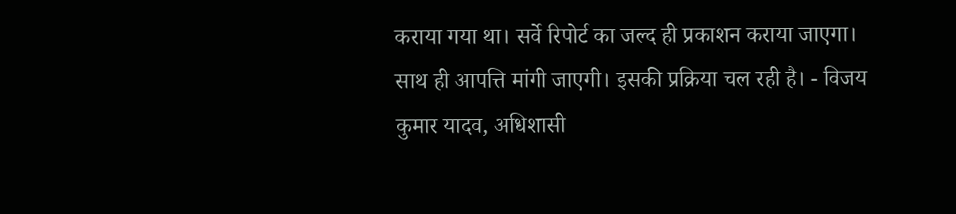कराया गया था। सर्वे रिपोर्ट का जल्द ही प्रकाशन कराया जाएगा। साथ ही आपत्ति मांगी जाएगी। इसकी प्रक्रिया चल रही है। - विजय कुमार यादव, अधिशासी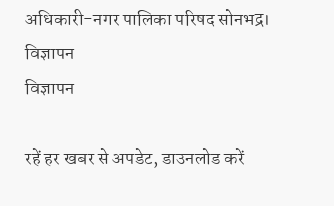अधिकारी-नगर पालिका परिषद सोनभद्र।
विज्ञापन
विज्ञापन

रहें हर खबर से अपडेट, डाउनलोड करें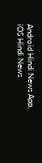Android Hindi News App, iOS Hindi News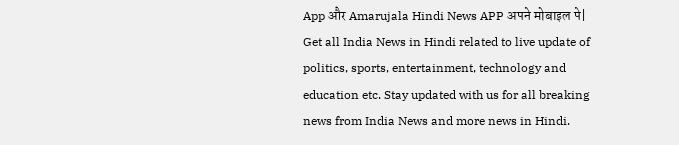App और Amarujala Hindi News APP अपने मोबाइल पे|
Get all India News in Hindi related to live update of politics, sports, entertainment, technology and education etc. Stay updated with us for all breaking news from India News and more news in Hindi.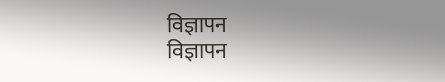विज्ञापन
विज्ञापन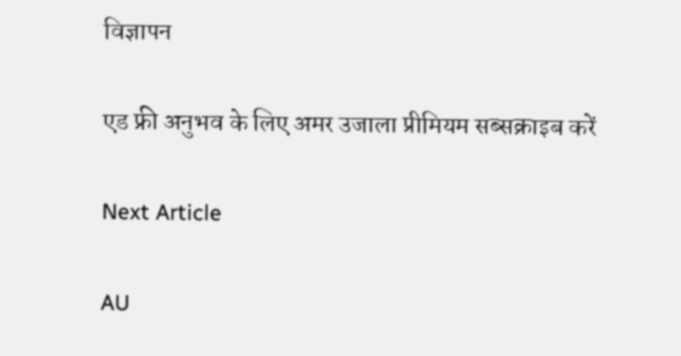विज्ञापन

एड फ्री अनुभव के लिए अमर उजाला प्रीमियम सब्सक्राइब करें

Next Article

AU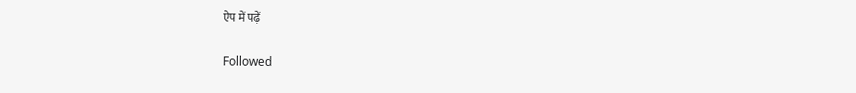ऐप में पढ़ें

Followed